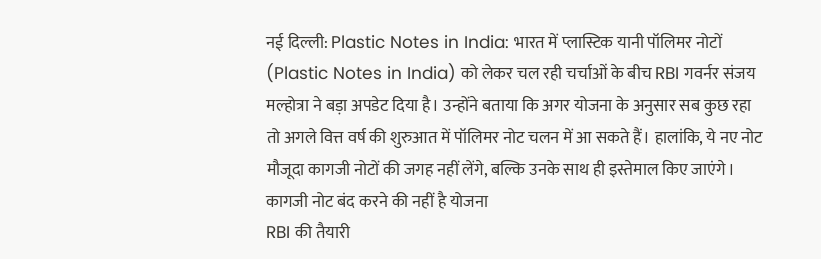नई दिल्ली: Plastic Notes in India: भारत में प्लास्टिक यानी पॉलिमर नोटों (Plastic Notes in India) को लेकर चल रही चर्चाओं के बीच RBI गवर्नर संजय मल्होत्रा ने बड़ा अपडेट दिया है। उन्होंने बताया कि अगर योजना के अनुसार सब कुछ रहा तो अगले वित्त वर्ष की शुरुआत में पॉलिमर नोट चलन में आ सकते हैं। हालांकि, ये नए नोट मौजूदा कागजी नोटों की जगह नहीं लेंगे, बल्कि उनके साथ ही इस्तेमाल किए जाएंगे।
कागजी नोट बंद करने की नहीं है योजना
RBI की तैयारी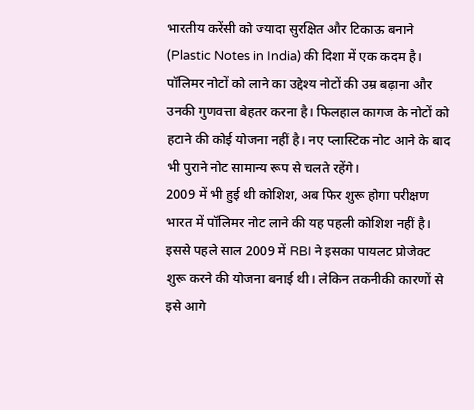भारतीय करेंसी को ज्यादा सुरक्षित और टिकाऊ बनाने (Plastic Notes in India) की दिशा में एक कदम है। पॉलिमर नोटों को लाने का उद्देश्य नोटों की उम्र बढ़ाना और उनकी गुणवत्ता बेहतर करना है। फिलहाल कागज के नोटों को हटाने की कोई योजना नहीं है। नए प्लास्टिक नोट आने के बाद भी पुराने नोट सामान्य रूप से चलते रहेंगे।
2009 में भी हुई थी कोशिश, अब फिर शुरू होगा परीक्षण
भारत में पॉलिमर नोट लाने की यह पहली कोशिश नहीं है। इससे पहले साल 2009 में RBI ने इसका पायलट प्रोजेक्ट शुरू करने की योजना बनाई थी। लेकिन तकनीकी कारणों से इसे आगे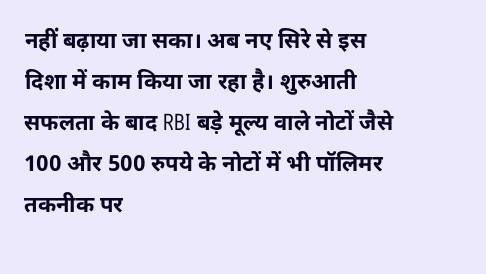नहीं बढ़ाया जा सका। अब नए सिरे से इस दिशा में काम किया जा रहा है। शुरुआती सफलता के बाद RBI बड़े मूल्य वाले नोटों जैसे 100 और 500 रुपये के नोटों में भी पॉलिमर तकनीक पर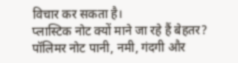विचार कर सकता है।
प्लास्टिक नोट क्यों माने जा रहे हैं बेहतर?
पॉलिमर नोट पानी, नमी, गंदगी और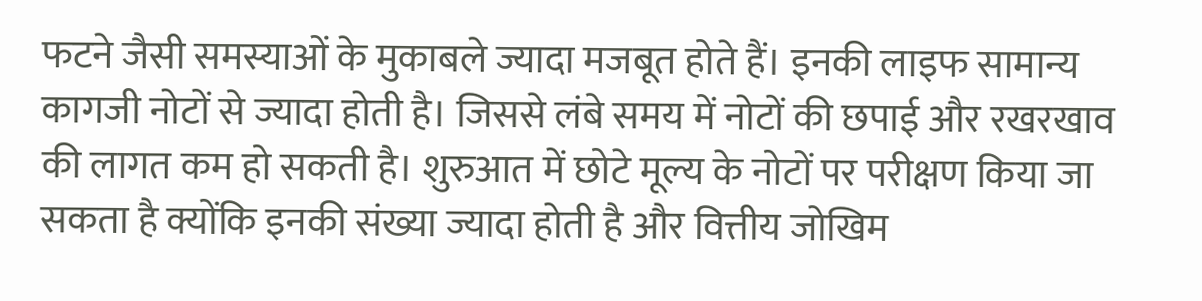फटने जैसी समस्याओं के मुकाबले ज्यादा मजबूत होते हैं। इनकी लाइफ सामान्य कागजी नोटों से ज्यादा होती है। जिससे लंबे समय में नोटों की छपाई और रखरखाव की लागत कम हो सकती है। शुरुआत में छोटे मूल्य के नोटों पर परीक्षण किया जा सकता है क्योंकि इनकी संख्या ज्यादा होती है और वित्तीय जोखिम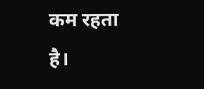कम रहता है।